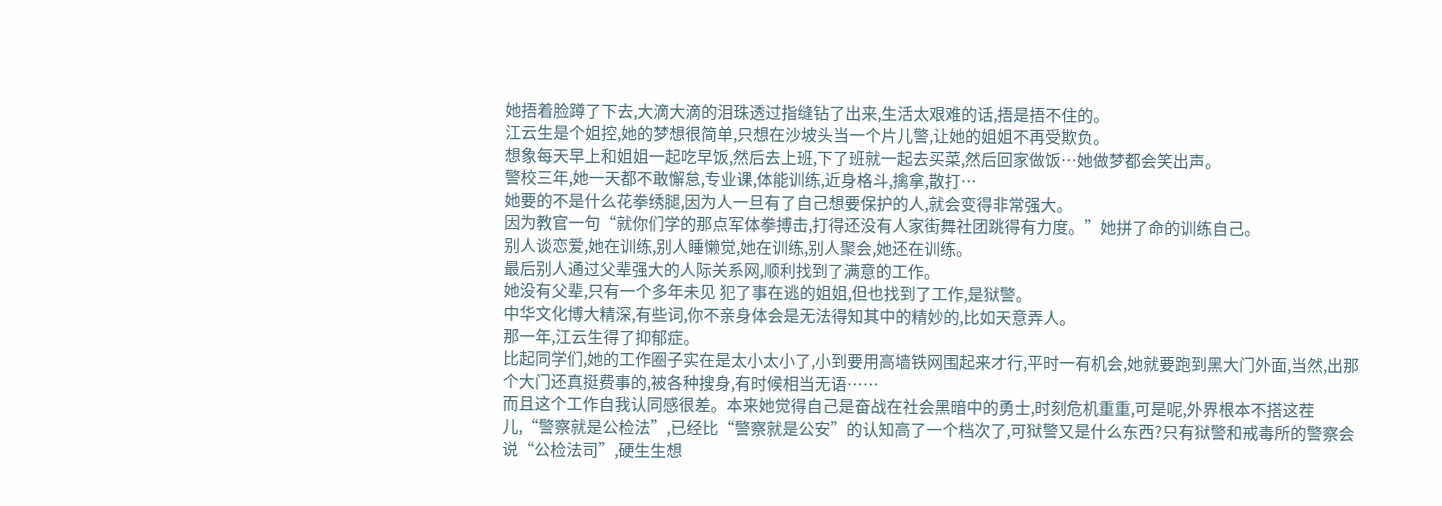她捂着脸蹲了下去,大滴大滴的泪珠透过指缝钻了出来,生活太艰难的话,捂是捂不住的。
江云生是个姐控,她的梦想很简单,只想在沙坡头当一个片儿警,让她的姐姐不再受欺负。
想象每天早上和姐姐一起吃早饭,然后去上班,下了班就一起去买菜,然后回家做饭…她做梦都会笑出声。
警校三年,她一天都不敢懈怠,专业课,体能训练,近身格斗,擒拿,散打…
她要的不是什么花拳绣腿,因为人一旦有了自己想要保护的人,就会变得非常强大。
因为教官一句“就你们学的那点军体拳搏击,打得还没有人家街舞社团跳得有力度。”她拼了命的训练自己。
别人谈恋爱,她在训练,别人睡懒觉,她在训练,别人聚会,她还在训练。
最后别人通过父辈强大的人际关系网,顺利找到了满意的工作。
她没有父辈,只有一个多年未见 犯了事在逃的姐姐,但也找到了工作,是狱警。
中华文化博大精深,有些词,你不亲身体会是无法得知其中的精妙的,比如天意弄人。
那一年,江云生得了抑郁症。
比起同学们,她的工作圈子实在是太小太小了,小到要用高墙铁网围起来才行,平时一有机会,她就要跑到黑大门外面,当然,出那个大门还真挺费事的,被各种搜身,有时候相当无语……
而且这个工作自我认同感很差。本来她觉得自己是奋战在社会黑暗中的勇士,时刻危机重重,可是呢,外界根本不搭这茬儿,“警察就是公检法”,已经比“警察就是公安”的认知高了一个档次了,可狱警又是什么东西?只有狱警和戒毒所的警察会说“公检法司”,硬生生想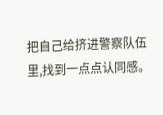把自己给挤进警察队伍里,找到一点点认同感。